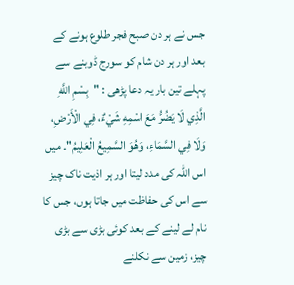جس نے ہر دن صبح فجر طلوع ہونے کے بعد اور ہر دن شام کو سورج ڈوبنے سے پہلے تین بار یہ دعا پڑھی : "بِسْمِ اللَّهِ الَّذِي لَا يَضُرُّ مَعَ اسْمِهِ شَيْءٌ، فِي الْأَرْضِ، وَلَا فِي السَّمَاءِ، وَهُوَ السَّمِيعُ الْعَلِيمُ"۔ میں اس اللہ کی مدد لیتا اور ہر اذیت ناک چیز سے اس کی حفاظت میں جاتا ہوں، جس کا نام لے لینے کے بعد کوئی بڑی سے بڑی چيز، زمین سے نکلنے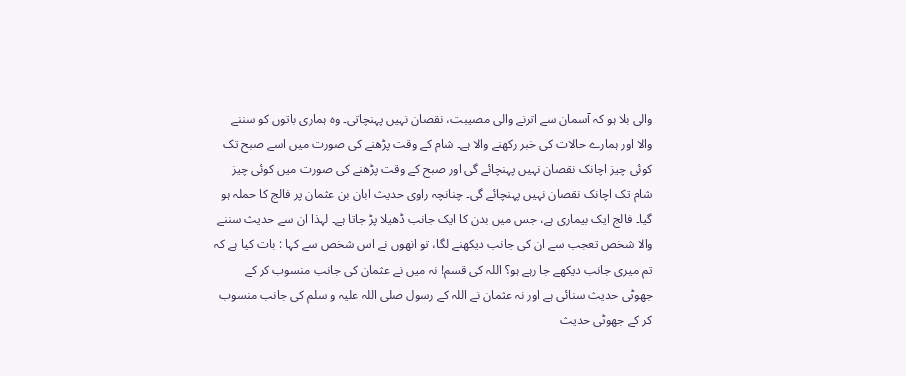والی بلا ہو کہ آسمان سے اترنے والی مصیبت، نقصان نہیں پہنچاتی۔ وہ ہماری باتوں کو سننے والا اور ہمارے حالات کی خبر رکھنے والا ہے۔ شام کے وقت پڑھنے کی صورت میں اسے صبح تک کوئی چیز اچانک نقصان نہيں پہنچائے گی اور صبح کے وقت پڑھنے کی صورت میں کوئی چیز شام تک اچانک نقصان نہيں پہنچائے گی۔ چنانچہ راوی حدیث ابان بن عثمان پر فالج کا حملہ ہو گیا۔ فالج ایک بیماری ہے، جس میں بدن کا ایک جانب ڈھیلا پڑ جاتا ہے۔ لہذا ان سے حدیث سننے والا شخص تعجب سے ان کی جانب دیکھنے لگا، تو انھوں نے اس شخص سے کہا : بات کیا ہے کہ تم میری جانب دیکھے جا رہے ہو؟ اللہ کی قسم! نہ میں نے عثمان کی جانب منسوب کر کے جھوٹی حدیث سنائی ہے اور نہ عثمان نے اللہ کے رسول صلی اللہ علیہ و سلم کی جانب منسوب کر کے جھوٹی حدیث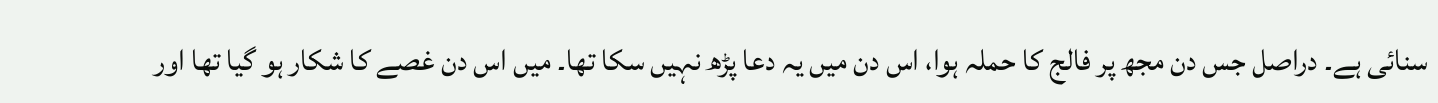سنائی ہے۔ دراصل جس دن مجھ پر فالج کا حملہ ہوا، اس دن میں یہ دعا پڑھ نہيں سکا تھا۔ میں اس دن غصے کا شکار ہو گیا تھا اور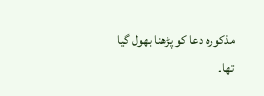مذکورہ دعا کو پڑھنا بھول گیا تھا۔